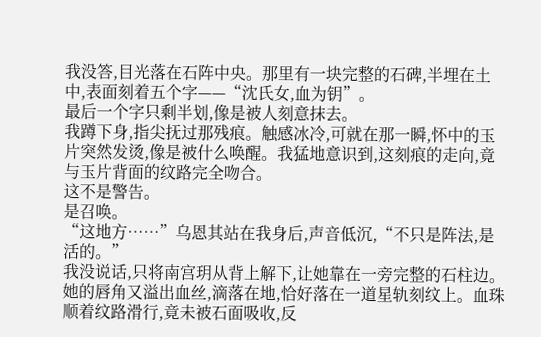我没答,目光落在石阵中央。那里有一块完整的石碑,半埋在土中,表面刻着五个字——“沈氏女,血为钥”。
最后一个字只剩半划,像是被人刻意抹去。
我蹲下身,指尖抚过那残痕。触感冰冷,可就在那一瞬,怀中的玉片突然发烫,像是被什么唤醒。我猛地意识到,这刻痕的走向,竟与玉片背面的纹路完全吻合。
这不是警告。
是召唤。
“这地方……”乌恩其站在我身后,声音低沉,“不只是阵法,是活的。”
我没说话,只将南宫玥从背上解下,让她靠在一旁完整的石柱边。她的唇角又溢出血丝,滴落在地,恰好落在一道星轨刻纹上。血珠顺着纹路滑行,竟未被石面吸收,反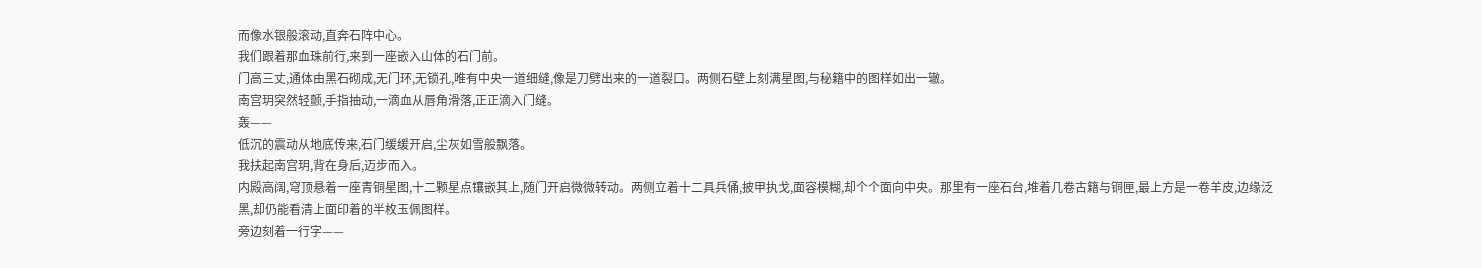而像水银般滚动,直奔石阵中心。
我们跟着那血珠前行,来到一座嵌入山体的石门前。
门高三丈,通体由黑石砌成,无门环,无锁孔,唯有中央一道细缝,像是刀劈出来的一道裂口。两侧石壁上刻满星图,与秘籍中的图样如出一辙。
南宫玥突然轻颤,手指抽动,一滴血从唇角滑落,正正滴入门缝。
轰——
低沉的震动从地底传来,石门缓缓开启,尘灰如雪般飘落。
我扶起南宫玥,背在身后,迈步而入。
内殿高阔,穹顶悬着一座青铜星图,十二颗星点镶嵌其上,随门开启微微转动。两侧立着十二具兵俑,披甲执戈,面容模糊,却个个面向中央。那里有一座石台,堆着几卷古籍与铜匣,最上方是一卷羊皮,边缘泛黑,却仍能看清上面印着的半枚玉佩图样。
旁边刻着一行字——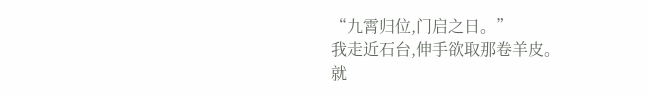“九霄归位,门启之日。”
我走近石台,伸手欲取那卷羊皮。
就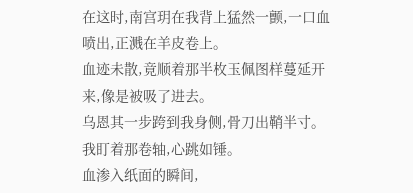在这时,南宫玥在我背上猛然一颤,一口血喷出,正溅在羊皮卷上。
血迹未散,竟顺着那半枚玉佩图样蔓延开来,像是被吸了进去。
乌恩其一步跨到我身侧,骨刀出鞘半寸。
我盯着那卷轴,心跳如锤。
血渗入纸面的瞬间,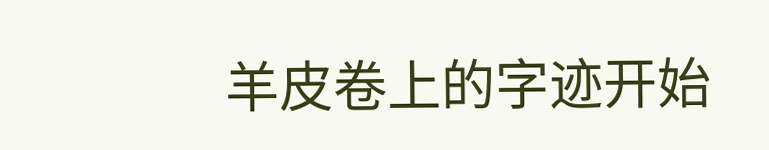羊皮卷上的字迹开始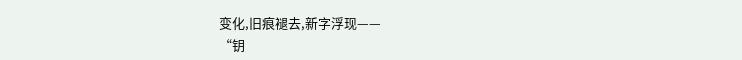变化,旧痕褪去,新字浮现——
“钥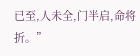已至,人未全,门半启,命将折。”